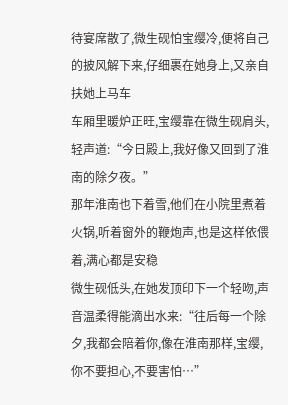待宴席散了,微生砚怕宝缨冷,便将自己的披风解下来,仔细裹在她身上,又亲自扶她上马车
车厢里暖炉正旺,宝缨靠在微生砚肩头,轻声道:“今日殿上,我好像又回到了淮南的除夕夜。”
那年淮南也下着雪,他们在小院里煮着火锅,听着窗外的鞭炮声,也是这样依偎着,满心都是安稳
微生砚低头,在她发顶印下一个轻吻,声音温柔得能滴出水来:“往后每一个除夕,我都会陪着你,像在淮南那样,宝缨,你不要担心,不要害怕…”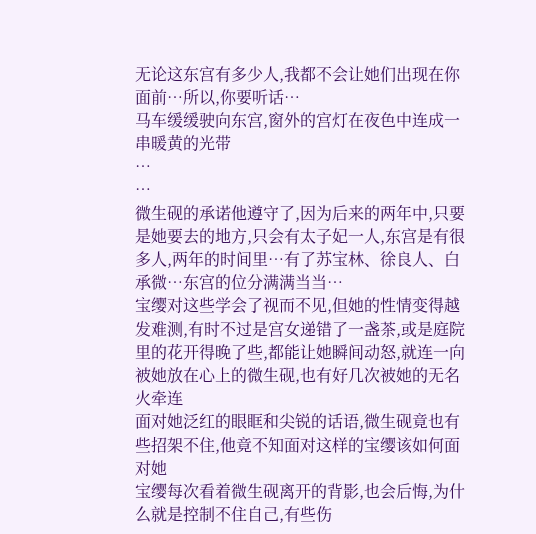无论这东宫有多少人,我都不会让她们出现在你面前…所以,你要听话…
马车缓缓驶向东宫,窗外的宫灯在夜色中连成一串暖黄的光带
…
…
微生砚的承诺他遵守了,因为后来的两年中,只要是她要去的地方,只会有太子妃一人,东宫是有很多人,两年的时间里…有了苏宝林、徐良人、白承微…东宫的位分满满当当…
宝缨对这些学会了视而不见,但她的性情变得越发难测,有时不过是宫女递错了一盏茶,或是庭院里的花开得晚了些,都能让她瞬间动怒,就连一向被她放在心上的微生砚,也有好几次被她的无名火牵连
面对她泛红的眼眶和尖锐的话语,微生砚竟也有些招架不住,他竟不知面对这样的宝缨该如何面对她
宝缨每次看着微生砚离开的背影,也会后悔,为什么就是控制不住自己,有些伤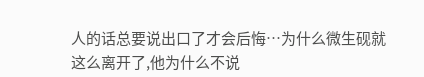人的话总要说出口了才会后悔…为什么微生砚就这么离开了,他为什么不说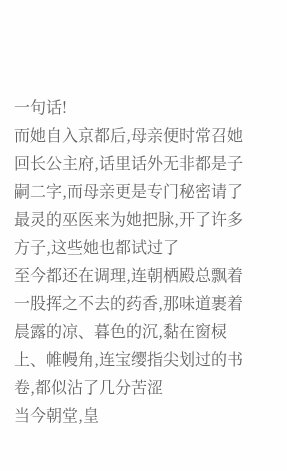一句话!
而她自入京都后,母亲便时常召她回长公主府,话里话外无非都是子嗣二字,而母亲更是专门秘密请了最灵的巫医来为她把脉,开了许多方子,这些她也都试过了
至今都还在调理,连朝栖殿总飘着一股挥之不去的药香,那味道裹着晨露的凉、暮色的沉,黏在窗棂上、帷幔角,连宝缨指尖划过的书卷,都似沾了几分苦涩
当今朝堂,皇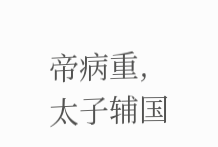帝病重,太子辅国